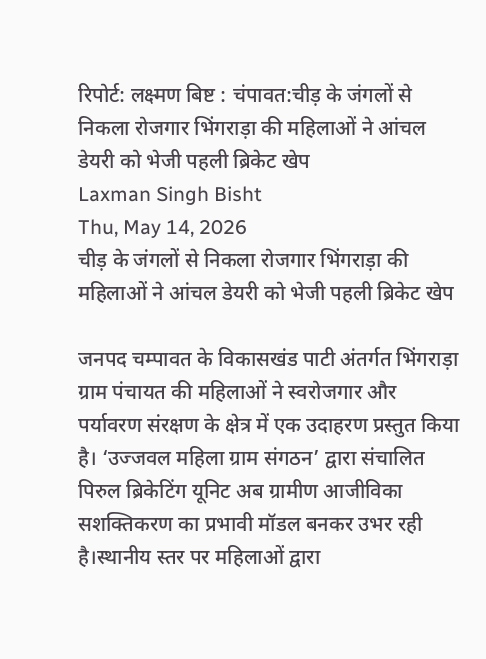रिपोर्ट: लक्ष्मण बिष्ट : चंपावत:चीड़ के जंगलों से निकला रोजगार भिंगराड़ा की महिलाओं ने आंचल डेयरी को भेजी पहली ब्रिकेट खेप
Laxman Singh Bisht
Thu, May 14, 2026
चीड़ के जंगलों से निकला रोजगार भिंगराड़ा की महिलाओं ने आंचल डेयरी को भेजी पहली ब्रिकेट खेप

जनपद चम्पावत के विकासखंड पाटी अंतर्गत भिंगराड़ा ग्राम पंचायत की महिलाओं ने स्वरोजगार और पर्यावरण संरक्षण के क्षेत्र में एक उदाहरण प्रस्तुत किया है। ‘उज्जवल महिला ग्राम संगठन’ द्वारा संचालित पिरुल ब्रिकेटिंग यूनिट अब ग्रामीण आजीविका सशक्तिकरण का प्रभावी मॉडल बनकर उभर रही है।स्थानीय स्तर पर महिलाओं द्वारा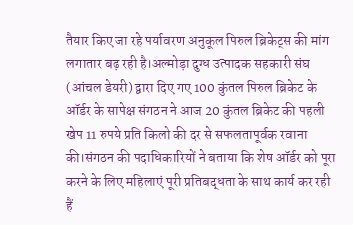तैयार किए जा रहे पर्यावरण अनुकूल पिरुल ब्रिकेट्स की मांग लगातार बढ़ रही है।अल्मोड़ा दुग्ध उत्पादक सहकारी संघ (आंचल डेयरी) द्वारा दिए गए 100 कुंतल पिरुल ब्रिकेट के ऑर्डर के सापेक्ष संगठन ने आज 20 कुंतल ब्रिकेट की पहली खेप 11 रुपये प्रति किलो की दर से सफलतापूर्वक रवाना की।संगठन की पदाधिकारियों ने बताया कि शेष ऑर्डर को पूरा करने के लिए महिलाएं पूरी प्रतिबद्धता के साथ कार्य कर रही हैं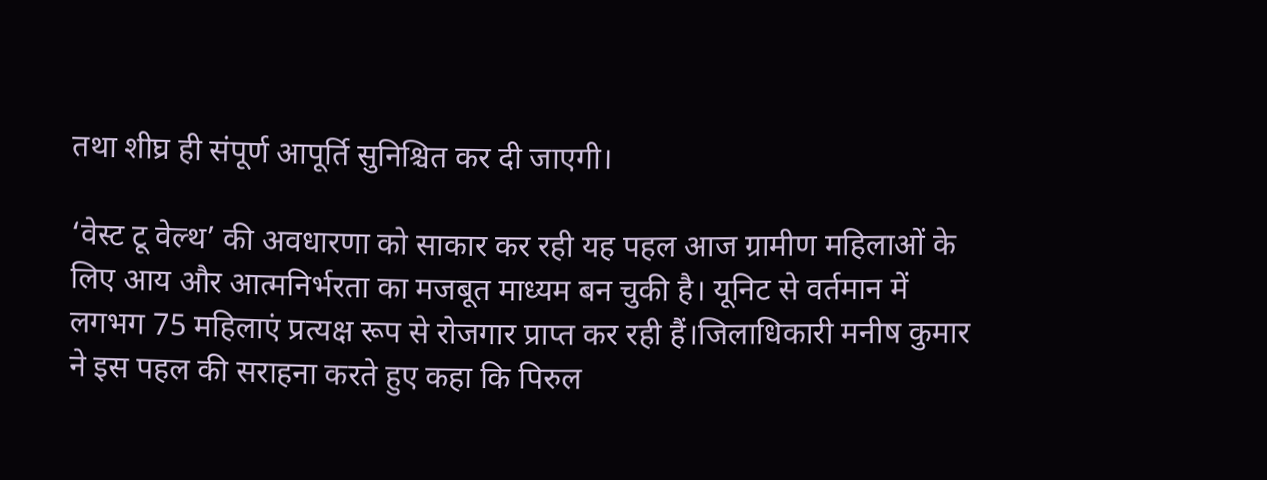तथा शीघ्र ही संपूर्ण आपूर्ति सुनिश्चित कर दी जाएगी।

‘वेस्ट टू वेल्थ’ की अवधारणा को साकार कर रही यह पहल आज ग्रामीण महिलाओं के लिए आय और आत्मनिर्भरता का मजबूत माध्यम बन चुकी है। यूनिट से वर्तमान में लगभग 75 महिलाएं प्रत्यक्ष रूप से रोजगार प्राप्त कर रही हैं।जिलाधिकारी मनीष कुमार ने इस पहल की सराहना करते हुए कहा कि पिरुल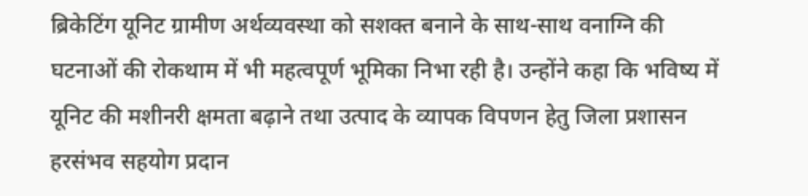ब्रिकेटिंग यूनिट ग्रामीण अर्थव्यवस्था को सशक्त बनाने के साथ-साथ वनाग्नि की घटनाओं की रोकथाम में भी महत्वपूर्ण भूमिका निभा रही है। उन्होंने कहा कि भविष्य में यूनिट की मशीनरी क्षमता बढ़ाने तथा उत्पाद के व्यापक विपणन हेतु जिला प्रशासन हरसंभव सहयोग प्रदान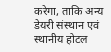करेगा, ताकि अन्य डेयरी संस्थान एवं स्थानीय होटल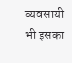व्यवसायी भी इसका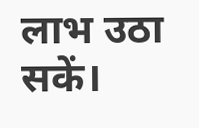लाभ उठा सकें।